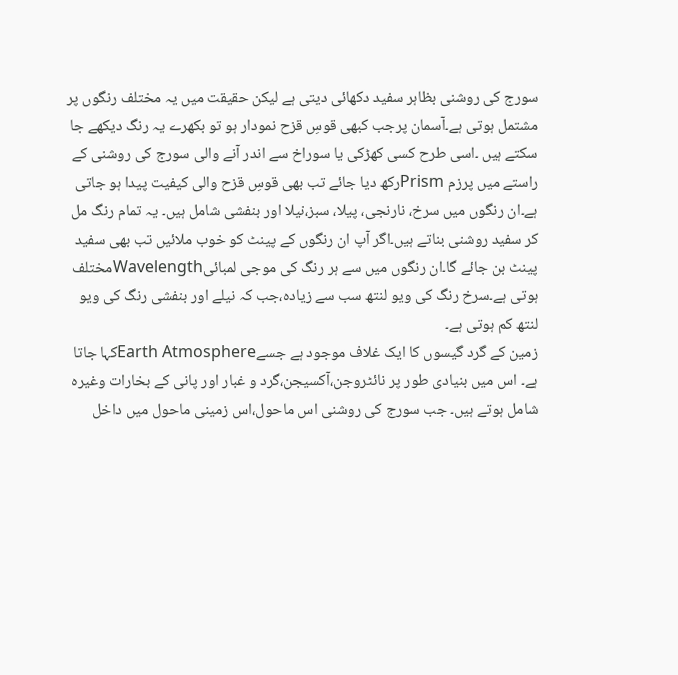سورج کی روشنی بظاہر سفید دکھائی دیتی ہے لیکن حقیقت میں یہ مختلف رنگوں پر مشتمل ہوتی ہے۔آسمان پرجب کبھی قوسِ قزح نمودار ہو تو بکھرے یہ رنگ دیکھے جا سکتے ہیں ۔اسی طرح کسی کھڑکی یا سوراخ سے اندر آنے والی سورج کی روشنی کے راستے میں پرزم Prismرکھ دیا جائے تب بھی قوسِ قزح والی کیفیت پیدا ہو جاتی ہے۔ان رنگوں میں سرخ، نارنجی، پیلا، سبز،نیلا اور بنفشی شامل ہیں۔ یہ تمام رنگ مل کر سفید روشنی بناتے ہیں۔اگر آپ ان رنگوں کے پینٹ کو خوب ملائیں تب بھی سفید پینٹ بن جائے گا۔ان رنگوں میں سے ہر رنگ کی موجی لمبائیWavelengthمختلف ہوتی ہے۔سرخ رنگ کی ویو لنتھ سب سے زیادہ،جب کہ نیلے اور بنفشی رنگ کی ویو لنتھ کم ہوتی ہے۔
زمین کے گرد گیسوں کا ایک غلاف موجود ہے جسےEarth Atmosphereکہا جاتا ہے۔ اس میں بنیادی طور پر نائٹروجن،آکسیجن،گرد و غبار اور پانی کے بخارات وغیرہ شامل ہوتے ہیں۔ جب سورج کی روشنی اس ماحول،اس زمینی ماحول میں داخل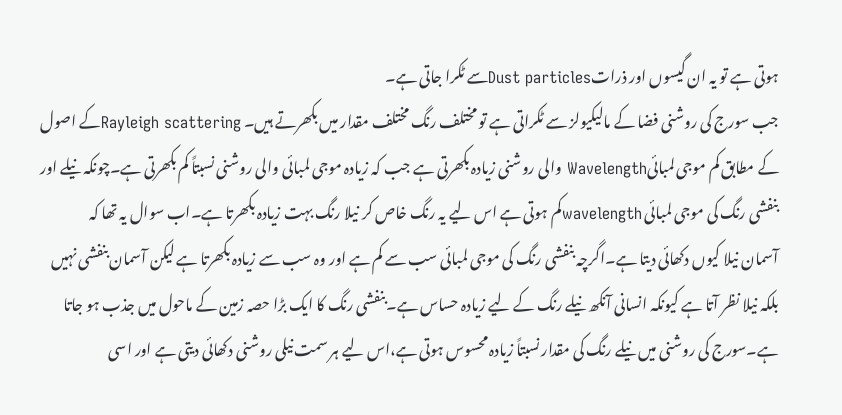ہوتی ہے تو یہ ان گیسوں اور ذراتDust particlesسے ٹکرا جاتی ہے۔
جب سورج کی روشنی فضا کے مالیکیولز سے ٹکراتی ہے تو مختلف رنگ مختلف مقدار میں بکھرتے ہیں۔ Rayleigh scatteringکے اصول کے مطابق کم موجی لمبائیWavelength والی روشنی زیادہ بکھرتی ہے جب کہ زیادہ موجی لمبائی والی روشنی نسبتاً کم بکھرتی ہے۔چونکہ نیلے اور بنفشی رنگ کی موجی لمبائی wavelengthکم ہوتی ہے اس لیے یہ رنگ خاص کر نیلا رنگ بہت زیادہ بکھرتا ہے۔اب سوال یہ تھا کہ
آسمان نیلا کیوں دکھائی دیتا ہے۔اگرچہ بنفشی رنگ کی موجی لمبائی سب سے کم ہے اور وہ سب سے زیادہ بکھرتا ہے لیکن آسمان بنفشی نہیں بلکہ نیلا نظر آتا ہے کیونکہ انسانی آنکھ نیلے رنگ کے لیے زیادہ حساس ہے۔بنفشی رنگ کا ایک بڑا حصہ زمین کے ماحول میں جذب ہو جاتا ہے۔سورج کی روشنی میں نیلے رنگ کی مقدار نسبتاً زیادہ محسوس ہوتی ہے،اس لیے ہر سمت نیلی روشنی دکھائی دیتی ہے اور اسی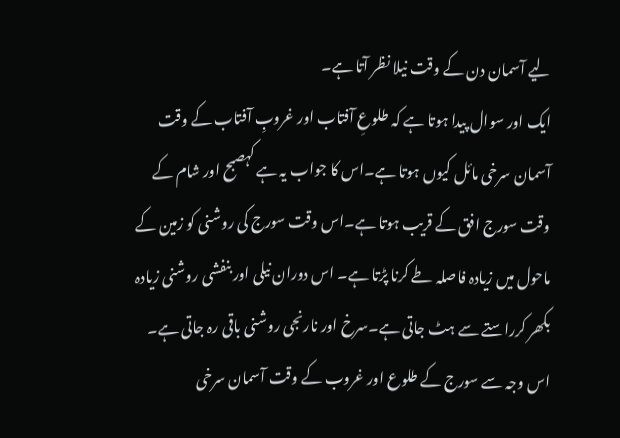لیے آسمان دن کے وقت نیلا نظر آتا ہے۔
ایک اور سوال پیدا ہوتا ہے کہ طلوعِ آفتاب اور غروبِ آفتاب کے وقت آسمان سرخی مائل کیوں ہوتا ہے۔اس کا جواب یہ ہے کہصبح اور شام کے وقت سورج افق کے قریب ہوتا ہے۔اس وقت سورج کی روشنی کو زمین کے ماحول میں زیادہ فاصلہ طے کرنا پڑتا ہے۔ اس دوران نیلی اور بنفشی روشنی زیادہ بکھر کرراستے سے ہٹ جاتی ہے۔سرخ اور نارنجی روشنی باقی رہ جاتی ہے۔ اس وجہ سے سورج کے طلوع اور غروب کے وقت آسمان سرخی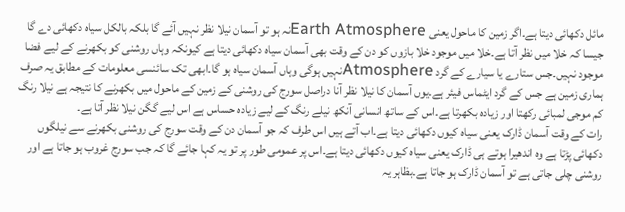مائل دکھائی دیتا ہے۔اگر زمین کا ماحول یعنی Earth Atmosphereنہ ہو تو آسمان نیلا نظر نہیں آئے گا بلکہ بالکل سیاہ دکھائی دے گا جیسا کہ خلا میں نظر آتا ہے۔خلا میں موجود خلا بازوں کو دن کے وقت بھی آسمان سیاہ دکھائی دیتا ہے کیونکہ وہاں روشنی کو بکھرنے کے لیے فضا موجود نہیں۔جس ستارے یا سیارے کے گرد Atmosphereنہیں ہوگی وہاں آسمان سیاہ ہو گا۔ابھی تک سائنسی معلومات کے مطابق یہ صرف ہماری زمین ہے جس کے گرد ایٹماس فیئر ہے۔یوں آسمان کا نیلا نظر آنا دراصل سورج کی روشنی کے زمین کے ماحول میں بکھرنے کا نتیجہ ہے نیلا رنگ کم موجی لمبائی رکھتا اور زیادہ بکھرتا ہے۔اس کے ساتھ انسانی آنکھ نیلے رنگ کے لیے زیادہ حساس ہے اس لیے گگن نیلا نظر آتا ہے۔
رات کے وقت آسمان ڈارک یعنی سیاہ کیوں دکھائی دیتا ہے۔اب آتے ہیں اس طرف کہ جو آسمان دن کے وقت سورج کی روشنی بکھرنے سے نیلگوں دکھائی پڑتا ہے وہ اندھیرا ہوتے ہی ڈارک یعنی سیاہ کیوں دکھائی دیتا ہے۔اس پر عمومی طور پر تو یہ کہا جائے گا کہ جب سورج غروب ہو جاتا ہے اور روشنی چلی جاتی ہے تو آسمان ڈارک ہو جاتا ہے۔بظاہر یہ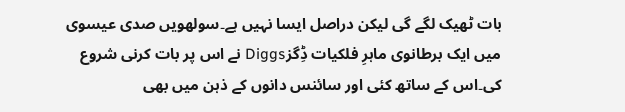بات ٹھیک لگے گی لیکن دراصل ایسا نہیں ہے۔سولھویں صدی عیسوی میں ایک برطانوی ماہرِ فلکیات ڈِگزDiggs نے اس پر بات کرنی شروع کی۔اس کے ساتھ کئی اور سائنس دانوں کے ذہن میں بھی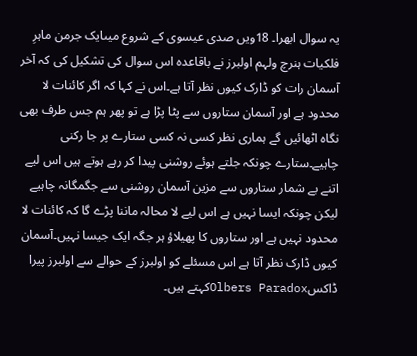یہ سوال ابھرا۔ 18ویں صدی عیسوی کے شروع میںایک جرمن ماہرِ فلکیات ہنرچ ولہم اولبرز نے باقاعدہ اس سوال کی تشکیل کی کہ آخر آسمان رات کو ڈارک کیوں نظر آتا ہے۔اس نے کہا کہ اگر کائنات لا محدود ہے اور آسمان ستاروں سے پٹا پڑا ہے تو پھر ہم جس طرف بھی نگاہ اٹھائیں گے ہماری نظر کسی نہ کسی ستارے پر جا رکنی چاہیے۔ستارے چونکہ جلتے ہوئے روشنی پیدا کر رہے ہوتے ہیں اس لیے اتنے بے شمار ستاروں سے مزین آسمان روشنی سے جگمگانہ چاہیے لیکن چونکہ ایسا نہیں ہے اس لیے لا محالہ ماننا پڑے گا کہ کائنات لا محدود نہیں ہے اور ستاروں کا پھیلاؤ ہر جگہ ایک جیسا نہیں۔آسمان کیوں ڈارک نظر آتا ہے اس مسئلے کو اولبرز کے حوالے سے اولبرز پیرا ڈاکسOlbers Paradoxکہتے ہیں۔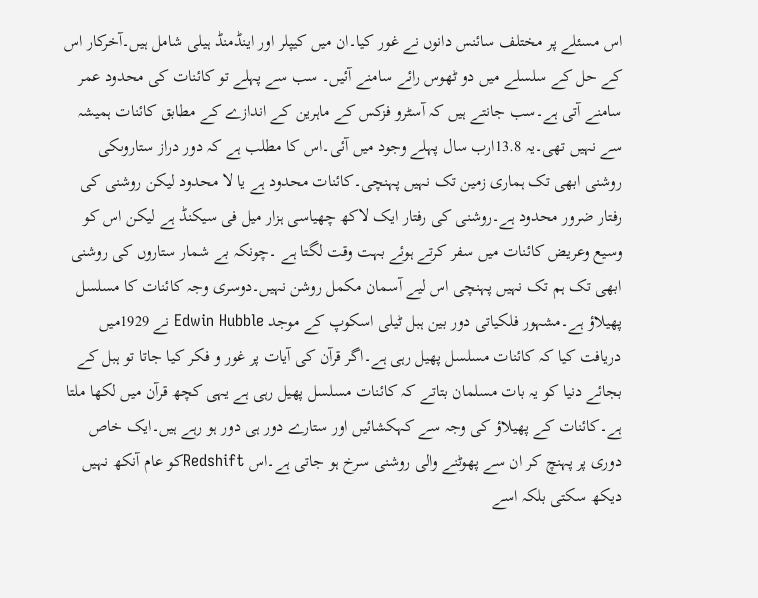اس مسئلے پر مختلف سائنس دانوں نے غور کیا۔ان میں کیپلر اور اینڈمنڈ ہیلی شامل ہیں۔آخرکار اس کے حل کے سلسلے میں دو ٹھوس رائے سامنے آئیں۔ سب سے پہلے تو کائنات کی محدود عمر سامنے آتی ہے۔سب جانتے ہیں کہ آسٹرو فزکس کے ماہرین کے اندازے کے مطابق کائنات ہمیشہ سے نہیں تھی۔یہ 13.8ارب سال پہلے وجود میں آئی۔اس کا مطلب ہے کہ دور دراز ستاروںکی روشنی ابھی تک ہماری زمین تک نہیں پہنچی۔کائنات محدود ہے یا لا محدود لیکن روشنی کی رفتار ضرور محدود ہے۔روشنی کی رفتار ایک لاکھ چھیاسی ہزار میل فی سیکنڈ ہے لیکن اس کو وسیع وعریض کائنات میں سفر کرتے ہوئے بہت وقت لگتا ہے ۔چونکہ بے شمار ستاروں کی روشنی ابھی تک ہم تک نہیں پہنچی اس لیے آسمان مکمل روشن نہیں۔دوسری وجہ کائنات کا مسلسل پھیلاؤ ہے۔مشہور فلکیاتی دور بین ہبل ٹیلی اسکوپ کے موجد Edwin Hubble نے 1929میں دریافت کیا کہ کائنات مسلسل پھیل رہی ہے۔اگر قرآن کی آیات پر غور و فکر کیا جاتا تو ہبل کے بجائے دنیا کو یہ بات مسلمان بتاتے کہ کائنات مسلسل پھیل رہی ہے یہی کچھ قرآن میں لکھا ملتا ہے۔کائنات کے پھیلاؤ کی وجہ سے کہکشائیں اور ستارے دور ہی دور ہو رہے ہیں۔ایک خاص دوری پر پہنچ کر ان سے پھوٹنے والی روشنی سرخ ہو جاتی ہے۔اس Redshiftکو عام آنکھ نہیں دیکھ سکتی بلکہ اسے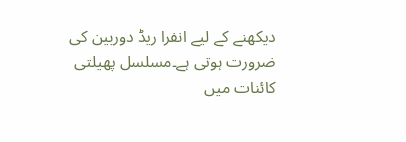دیکھنے کے لیے انفرا ریڈ دوربین کی ضرورت ہوتی ہے۔مسلسل پھیلتی کائنات میں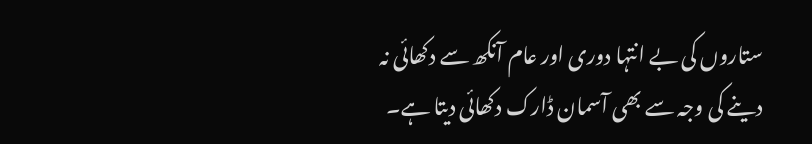ستاروں کی بے انتہا دوری اور عام آنکھ سے دکھائی نہ دینے کی وجہ سے بھی آسمان ڈارک دکھائی دیتا ہے۔